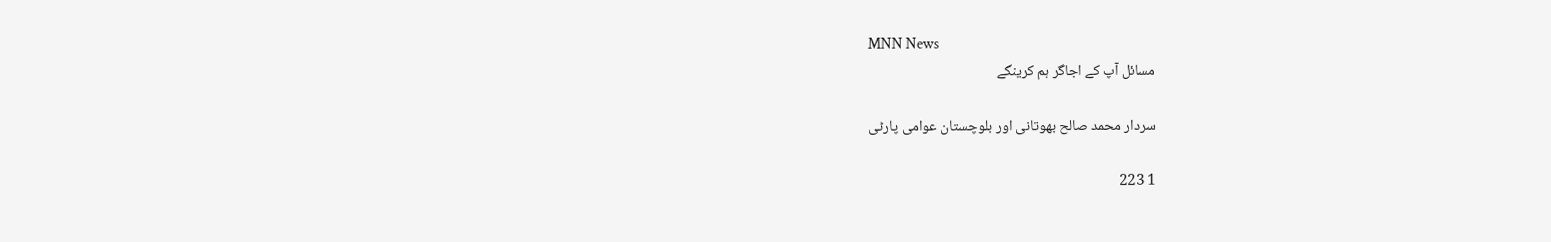MNN News
مسائل آپ کے اجاگر ہم کرینگے

سردار محمد صالح بھوتانی اور بلوچستان عوامی پارٹی

1 223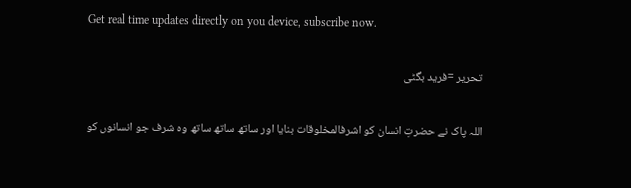Get real time updates directly on you device, subscribe now.

تحریر =فرید بگٹی

اللہ پاک نے حضرتِ انسان کو اشرفالمخلوقات بنایا اور ساتھ ساتھ ساتھ وہ شرف جو انسانوں کو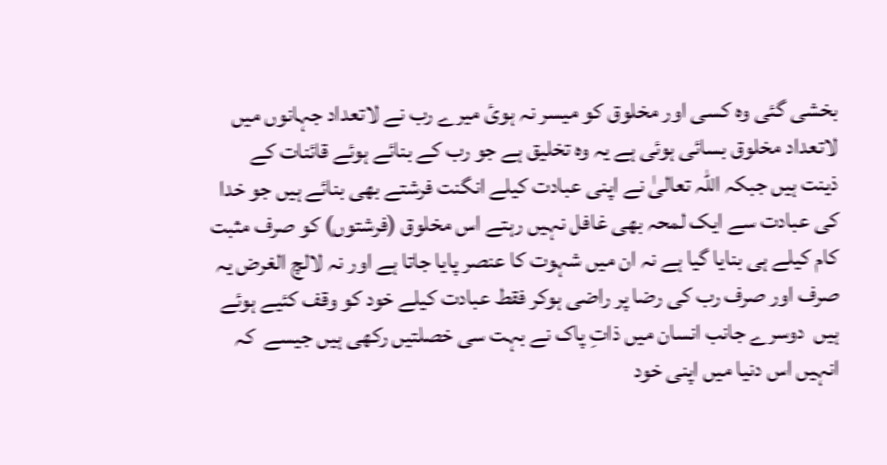بخشی گئی وہ کسی اور مخلوق کو میسر نہ ہوئ میرے رب نے لاتعداد جہانوں میں لاتعداد مخلوق بسائی ہوئی ہے یہ وہ تخلیق ہے جو رب کے بنائے ہوئے قائنات کے ذینت ہیں جبکہ اللہ تعالیٰ نے اپنی عبادت کیلے انگنت فرشتے بھی بنائے ہیں جو خدا کی عبادت سے ایک لمحہ بھی غافل نہیں رہتے اس مخلوق (فرشتوں) کو صرف مثبت  کام کیلے ہی بنایا گیا ہے نہ ان میں شہوت کا عنصر پایا جاتا ہے اور نہ لالچ الغرض یہ صرف اور صرف رب کی رضا پر راضی ہوکر فقط عبادت کیلے خود کو وقف کئیے ہوئے ہیں  دوسرے جانب انسان میں ذاتِ پاک نے بہت سی خصلتیں رکھی ہیں جیسے  کہ انہیں اس دنیا میں اپنی خود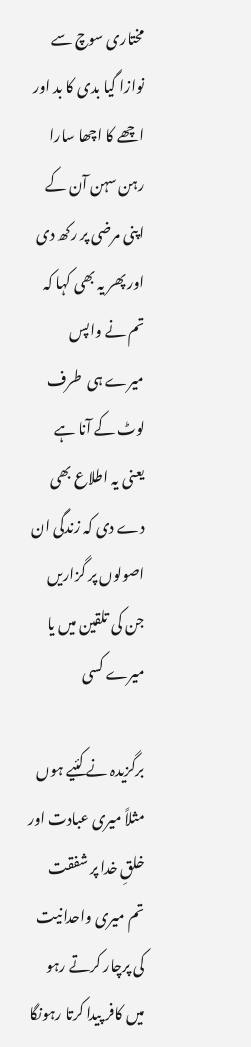مختاری سوچ سے نوازا گیا بدی کا بد اور اچھے کا اچھا سارا رہن سہن آن کے اپنی مرضی پر رکھ دی اور پھر یہ بھی کہا کہ تم نے واپس میرے ہی  طرف لوٹ کے آنا ہے یعنی یہ اطلاع بھی دے دی کہ زندگی ان اصولوں پر گزاریں جن کی تلقین میں یا میرے کسی

برگزیدہ نے کئیے ہوں مثلاً میری عبادت اور خلقِ خدا پر شفقت
تم میری واحدانیت کی پرچار کرتے رہو میں کافر پیدا کرتا رہونگا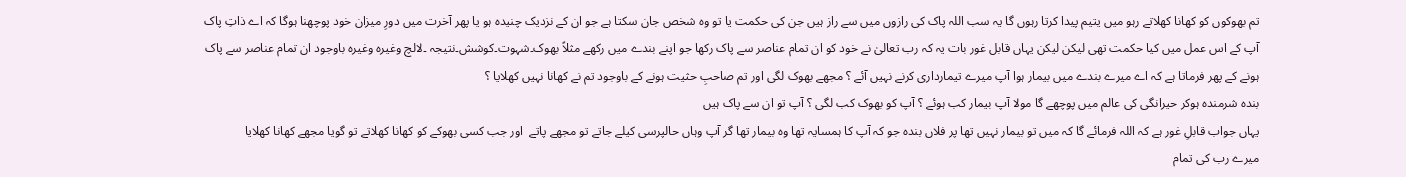تم بھوکوں کو کھانا کھلاتے رہو میں یتیم پیدا کرتا رہوں گا یہ سب اللہ پاک کی رازوں میں سے راز ہیں جن کی حکمت یا تو وہ شخص جان سکتا ہے جو ان کے نزدیک چنیدہ ہو یا پھر آخرت میں دورِ میزان خود پوچھنا ہوگا کہ اے ذاتِ پاک آپ کے اس عمل میں کیا حکمت تھی لیکن لیکن یہاں قابل غور بات یہ کہ رب تعالیٰ نے خود کو ان تمام عناصر سے پاک رکھا جو اپنے بندے میں رکھے مثلاً بھوک۔شہوت۔کوشش۔نتیجہ ۔لالچ وغیرہ وغیرہ باوجود ان تمام عناصر سے پاک ہونے کے پھر فرماتا ہے کہ اے میرے بندے میں بیمار ہوا آپ میرے تیمارداری کرنے نہیں آئے ؟ مجھے بھوک لگی اور تم صاحبِ حثیت ہونے کے باوجود تم نے کھانا نہیں کھلایا ؟
بندہ شرمندہ ہوکر حیرانگی کی عالم میں پوچھے گا مولا آپ بیمار کب ہوئے ؟ آپ کو بھوک کب لگی ؟ آپ تو ان سے پاک ہیں
یہاں جواب قابلِ غور ہے کہ اللہ فرمائے گا کہ میں تو بیمار نہیں تھا پر فلاں بندہ جو کہ آپ کا ہمسایہ تھا وہ بیمار تھا گر آپ وہاں حالپرسی کیلے جاتے تو مجھے پاتے  اور جب کسی بھوکے کو کھانا کھلاتے تو گویا مجھے کھانا کھلایا
میرے رب کی تمام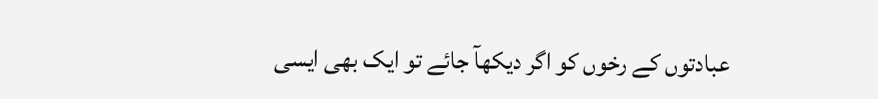عبادتوں کے رخوں کو اگر دیکھآ جائے تو ایک بھی ایسی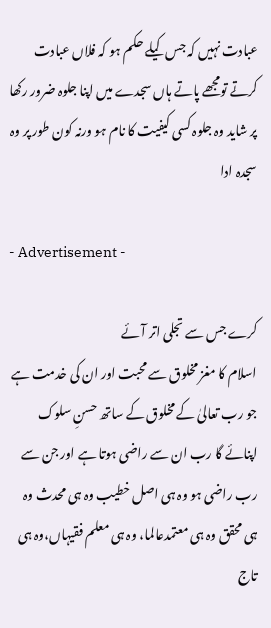عبادت نہیں کہ جس کیلے حکم ہو کہ فلاں عبادت کرتے تومجھے پاتے ہاں سجدے میں اپنا جلوہ ضرور رکھا پر شاید وہ جلوہ کسی کیفیت کا نام ہو ورنہ کون طور پر وہ سجدہ ادا

- Advertisement -

کرے جس سے تجلی اتر آئے
اسلام کا مغز مخلوق سے محبت اور ان کی خدمت ہے جو رب تعالیٰ کے مخلوق کے ساتھ حسنِ سلوک اپنائے گا رب ان سے راضی ہوتا ہے اور جن سے رب راضی ہو وہ ہی اصل خطیب وہ ہی محدث وہ ہی محقق وہ ہی معتمدعالما، وہ ہی معلم فقیہاں،وہ ہی تاج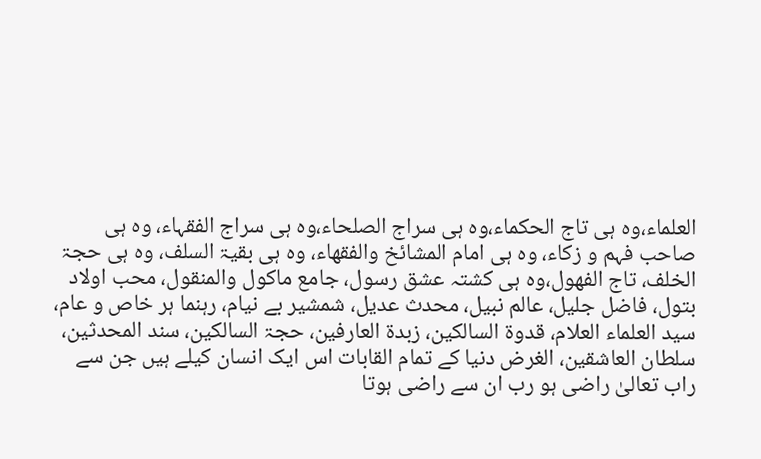العلماء،وہ ہی تاج الحكماء،وہ ہی سراج الصلحاء،وہ ہی سراج الفقہاء، وہ ہی صاحب فہم و زکاء، وہ ہی امام المشائخ والفقهاء، وہ ہی بقیۃ السلف، وہ ہی حجۃ الخلف، تاج الفھول،وہ ہی کشتہ عشق رسول، جامع ماکول والمنقول، محب اولاد بتول، فاضل جلیل، عالم نبیل، محدث عدیل، شمشیر بے نیام، رہنما ہر خاص و عام، سید العلماء العلام، قدوۃ السالکین، زبدۃ العارفين، حجۃ السالکین، سند المحدثین، سلطان العاشقين، الغرض دنیا کے تمام القابات اس ایک انسان کیلے ہیں جن سے راب تعالیٰ راضی ہو رب ان سے راضی ہوتا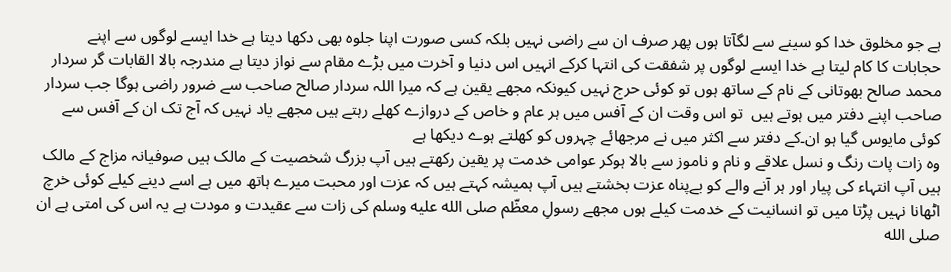ہے جو مخلوق خدا کو سینے سے لگآتا ہوں پھر صرف ان سے راضی نہیں بلکہ کسی صورت اپنا جلوہ بھی دکھا دیتا ہے خدا ایسے لوگوں سے اپنے حجابات کا کام لیتا ہے خدا ایسے لوگوں پر شفقت کی انتہا کرکے انہیں اس دنیا و آخرت میں بڑے مقام سے نواز دیتا ہے مندرجہ بالا القابات گر سردار محمد صالح بھوتانی کے نام کے ساتھ ہوں تو کوئی حرج نہیں کیونکہ مجھے یقین ہے کہ میرا اللہ سردار صالح صاحب سے ضرور راضی ہوگا جب سردار صاحب اپنے دفتر میں ہوتے ہیں  تو اس وقت ان کے آفس میں ہر عام و خاص کے دروازے کھلے رہتے ہیں مجھے یاد نہیں کہ آج تک ان کے آفس سے کوئی مایوس گیا ہو ان۔کے دفتر سے اکثر میں نے مرجھائے چہروں کو کھلتے ہوے دیکھا ہے
وہ زات پات رنگ و نسل علاقے و نام و ناموز سے بالا ہوکر عوامی خدمت پر یقین رکھتے ہیں آپ بزرگ شخصیت کے مالک ہیں صوفیانہ مزاج کے مالک ہیں آپ انتہاء کی پیار اور ہر آنے والے کو بےپناہ عزت بخشتے ہیں آپ ہمیشہ کہتے ہیں کہ عزت اور محبت میرے ہاتھ میں ہے اسے دینے کیلے کوئی خرچ اٹھانا نہیں پڑتا میں تو انسانیت کے خدمت کیلے ہوں مجھے رسولِ معظّم صلى الله عليه وسلم کی زات سے عقیدت و مودت ہے یہ اس کی امتی ہے ان صلى الله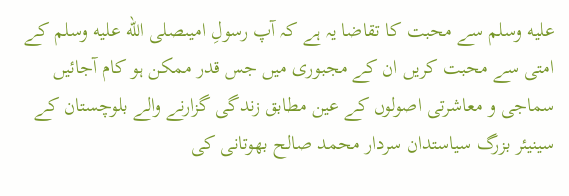عليه وسلم سے محبت کا تقاضا یہ ہے کہ آپ رسولِ امیںصلى الله عليه وسلم کے امتی سے محبت کریں ان کے مجبوری میں جس قدر ممکن ہو کام آجائیں سماجی و معاشرتی اصولوں کے عین مطابق زندگی گزارنے والے بلوچستان کے سینیئر بزرگ سیاستدان سردار محمد صالح بھوتانی کی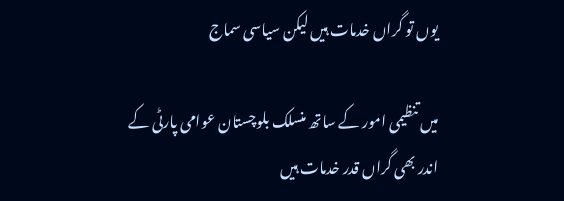یوں تو گراں خدمات ہیں لیکن سیاسی سماج

میں تنظیمی امور کے ساتھ منسلک بلوچستان عوامی پارٹی کے اندر بھی گراں قدر خدمات ہیں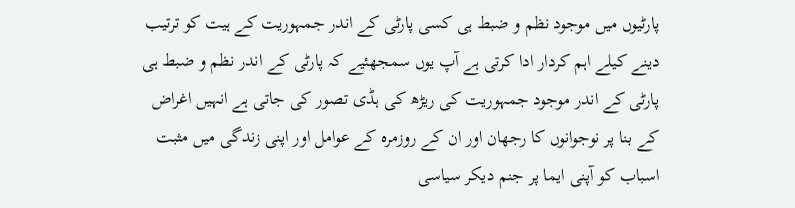پارٹیوں میں موجود نظم و ضبط ہی کسی پارٹی کے اندر جمہوریت کے ہیت کو ترتیب دینے کیلے اہم کردار ادا کرتی ہے آپ یوں سمجھئیے کہ پارٹی کے اندر نظم و ضبط ہی پارٹی کے اندر موجود جمہوریت کی ریڑھ کی ہڈی تصور کی جاتی ہے انہیں اغراض کے بنا پر نوجوانوں کا رجھان اور ان کے روزمرہ کے عوامل اور اپنی زندگی میں مثبت اسباب کو آپنی ایما پر جنم دیکر سیاسی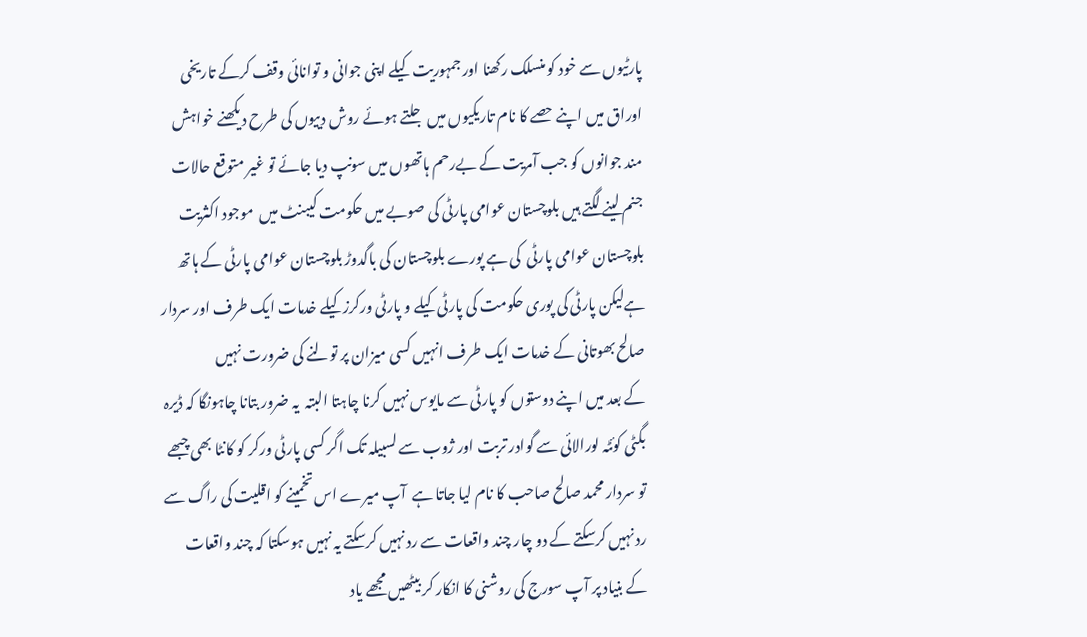پارٹیوں سے خود کو منسلک رکھنا اور جمہوریت کیلے اپنی جوانی و توانائی وقف کرکے تاریخی اوراق میں اپنے حصے کا نام تاریکیوں میں جلتے ہوئے روش دییوں کی طرح دیکھنے خواہش مند جوانوں کو جب آمریت کے بےرحم ہاتھوں میں سونپ دیا جائے تو غیر متوقع حالات جنم لینے لگتے ہیں بلوچستان عوامی پارٹی کی صوبے میں حکومت کیبنٹ میں  موجود اکثریت بلوچستان عوامی پارٹی  کی ہے پورے بلوچستان کی باگدوڑ بلوچستان عوامی پارٹی کے ہاتھ ہےلیکن پارٹی کی پوری حکومت کی پارٹی کیلے و پارٹی ورکرز کیلے خدمات ایک طرف اور سردار صالح بھوتانی کے خدمات ایک طرف انہیں کسی میزان پر تولنے کی ضرورت نہیں
کے بعد میں اپنے دوستوں کو پارٹی سے مایوس نہیں کرنا چاہتا البتہ  یہ ضرور بتانا چاہونگا کہ ڈیرہ بگٹی کوئٹہ لورالائی سے گوادر تربت اور ژوب سے لسبیلہ تک اگر کسی پارٹی ورکر کو کانٹا بھی چبھے تو سردار محمد صالح صاحب کا نام لیا جاتا ہے  آپ میرے اس تخمینے کو اقلیت کی راگ سے رد نہیں کرسکتے کے دو چار چند واقعات سے رد نہیں کرسکتے یہ نہیں ہوسکتا کہ چند واقعات کے بنیاد پر آپ سورج کی روشنی کا انکار کر بیٹھیں مجھے یاد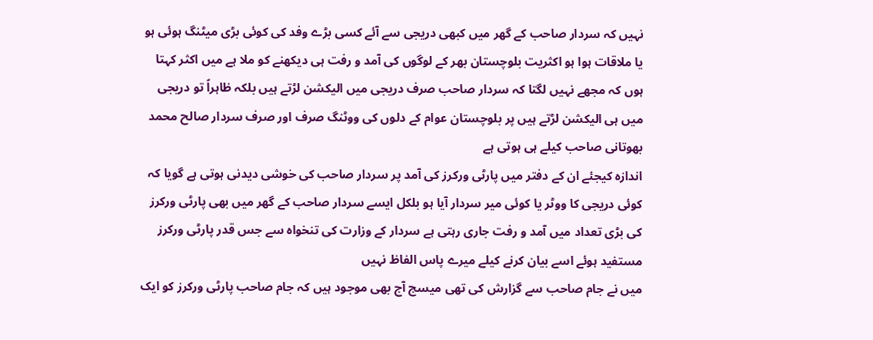نہیں کہ سردار صاحب کے گھر میں کبھی دریجی سے آئے کسی بڑے وفد کی کوئی بڑی میٹنگ ہوئی ہو یا ملاقات ہوا ہو اکثریت بلوچستان بھر کے لوگوں کی آمد و رفت ہی دیکھنے کو ملا ہے میں اکثر کہتا ہوں کہ مجھے نہیں لگتا کہ سردار صاحب صرف دریجی میں الیکشن لڑتے ہیں بلکہ ظاہراً تو دریجی میں ہی الیکشن لڑتے ہیں پر بلوچستان عوام کے دلوں کی ووٹنگ صرف اور صرف سردار صالح محمد بھوتانی صاحب کیلے ہی ہوتی ہے
اندازہ کیجئے ان کے دفتر میں پارٹی ورکرز کی آمد پر سردار صاحب کی خوشی دیدنی ہوتی ہے گویا کہ کوئی دریجی کا ووٹر یا کوئی میر سردار آیا ہو بلکل ایسے سردار صاحب کے گھر میں بھی پارٹی ورکرز کی بڑی تعداد میں آمد و رفت جاری رہتی ہے سردار کے وزارت کی تنخواہ سے جس قدر پارٹی ورکرز مستفید ہوئے اسے بیان کرنے کیلے میرے پاس الفاظ نہیں
میں نے جام صاحب سے گزارش کی تھی میسج آج بھی موجود ہیں کہ جام صاحب پارٹی ورکرز کو ایک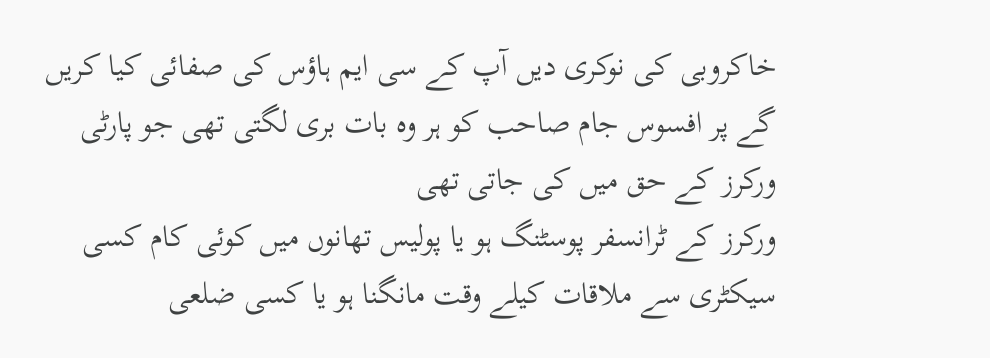خاکروبی کی نوکری دیں آپ کے سی ایم ہاؤس کی صفائی کیا کریں گے پر افسوس جام صاحب کو ہر وہ بات بری لگتی تھی جو پارٹی ورکرز کے حق میں کی جاتی تھی
ورکرز کے ٹرانسفر پوسٹنگ ہو یا پولیس تھانوں میں کوئی کام کسی سیکٹری سے ملاقات کیلے وقت مانگنا ہو یا کسی ضلعی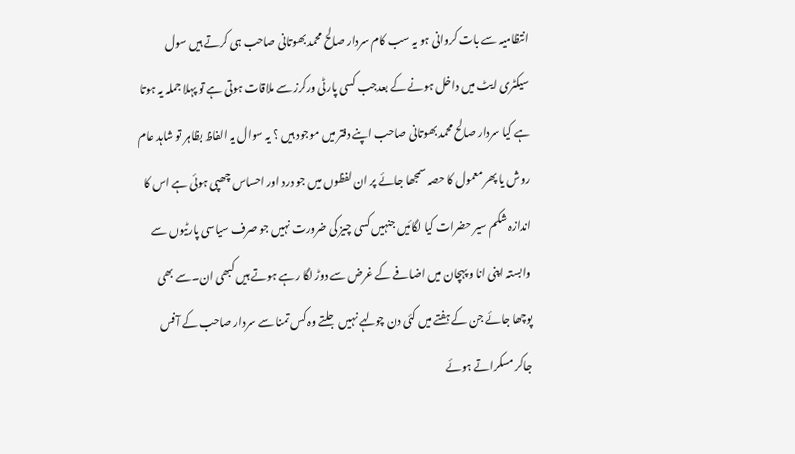انتظامیہ سے بات کروانی ہو یہ سب کام سردار صالح محمد بھوتانی صاحب ہی کرتے ہیں سول سیکٹری ایٹ میں داخل ہونے کے بعدجب کسی پارٹی ورکرز سے ملاقات ہوتی ہے تو پہلا جملہ یہ ہوتا ہے کیا سردار صالح محمد بھوتانی صاحب اپنے دفتر میں موجود ہیں ؟ یہ سوال یہ الفاظ بظاہر تو شاہد عام روش یا پھر معمول کا حصہ سمجھا جائے پر ان لفظوں میں جو درد اور احساس چھپی ہوئی ہے اس کا اندازہ شکم سیر حضرات کیا لگائیں جنہیں کسی چیز کی ضرورت نہیں جو صرف سیاسی پارٹیوں سے وابستہ اپنی انا و پہچان میں اضافے کے غرض سے دوڑ لگا رہے ہوتے ہیں کبھی ان۔سے بھی پوچھا جائے جن کے ہفتے میں کئی دن چولہے نہیں جلتے وہ کس تمنا سے سردار صاحب کے آفس جاکر مسکراتے ہوئے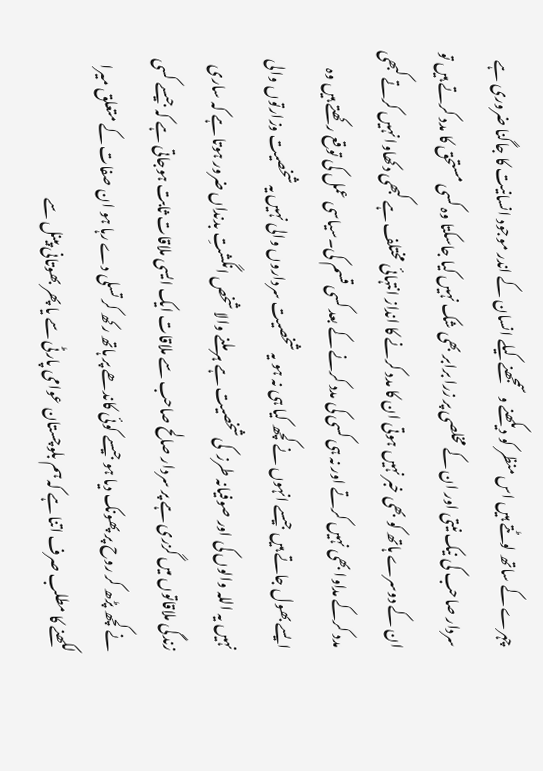چہرے کے ساتھ لوٹتے ہیں اس منظر کو دیکھنے و سمجھنے کیلے انسان کے اندر موجود انسانیت کا جاگنا ضروری ہے سردار صاحب کی نیک نیتی اور ان کے مخلصی پر زرا برابر بھی شک نہیں کیا جاسکتا وہ کسی مستحق کا مدد کرتے ہیں تو ان کے دوسرے ہاتھ کو بھی خبر نہیں ہوتی ان کا مدد کرنے کا انداز انتہائی مختلف ہے کبھی دکھاوا نہیں کرتے کبھی مدد کرکے مداوا بھی نہیں کرتے اور نہ ہی کسی کی مدد کرنے کے بعد کسی قسم کی۔سیاسی عمل کی توقع رکھتے ہیں وہ ایسے بھول جاتے ہیں جیسے انہوں نے کچھ کیا ہی نہ ہو یہ شخصیت سرداروں والی نہیں یہ شخصیت وزارتوں والی نہیں یہ اللہ والوں کی اور صوفیانہ طرز  کی شخصیت ہے ہر ملنے والا شخص انگشتِ بدنداں ضرور ہوتا ہے کہ ساری زندگی ملاقاتوں میں گزری ہے پر سردار صالح صاحب سے ملاقات ایک ایسی ملاقات ثابت ہوجاتی ہے کہ جیسے کسی نے کچھ پڑھ کر روح پر پھونک دیا ہو جیسے کوئی کاندھے پر ہاتھ رکھ کر تسلی دے رہا ہو ان صفات کے متعلق میرا لکھنے کا مطلب صرف اتنا ہے کہ ہم بلوچستان عوامی پارٹی سے یا پھر بھوتانی پینل سے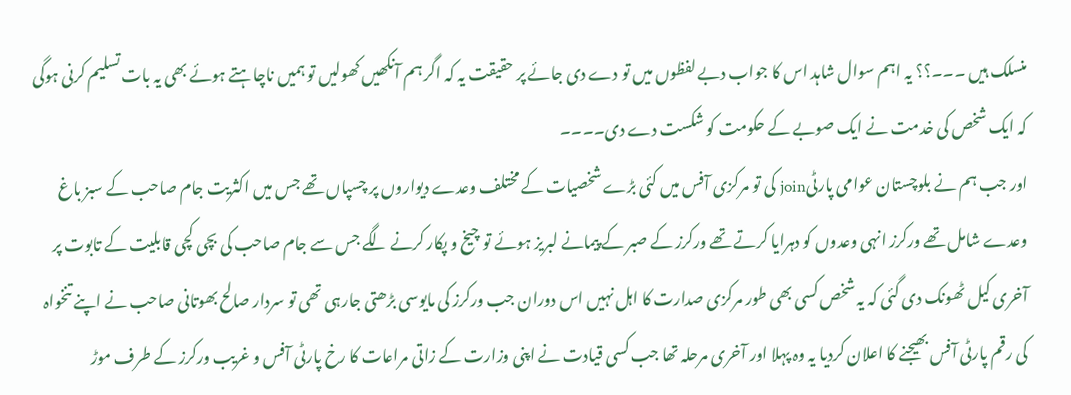منسلک ہیں ۔۔۔؟؟ یہ اہم سوال شاہد اس کا جواب دبے لفظوں میں تو دے دی جائے پر حقیقت یہ کہ اگر ہم آنکھیں کھولیں تو ہمیں ناچاہتے ہوئے بھی یہ بات تسلیم کرنی ہوگی کہ ایک شخص کی خدمت نے ایک صوبے کے حکومت کو شکست دے دی۔۔۔۔
اور جب ہم نے بلوچستان عوامی پارٹیjoin کی تو مرکزی آفس میں کئی بڑے شخصیات کے مختلف وعدے دیواروں پر چسپاں تھے جس میں اکثریت جام صاحب کے سبز باغ وعدے شامل تھے ورکرز انہی وعدوں کو دہرایا کرتے تھے ورکرز کے صبر کے پیمانے لبریز ہوئے تو چیخ و پکار کرنے لگے جس سے جام صاحب کی بچی کچی قابلیت کے تابوت پر آخری کیل ٹھونک دی گئی کہ یہ شخص کسی بھی طور مرکزی صدارت کا اہل نہیں اس دوران جب ورکرز کی مایوسی بڑھتی جارہی تھی تو سردار صالح بھوتانی صاحب نے اپنے تنخواہ کی رقم پارٹی آفس بھیجنے کا اعلان کردیا یہ وہ پہلا اور آخری مرحلہ تھا جب کسی قیادت نے اپنی وزارت کے زاتی مراعات کا رخ پارٹی آفس و غریب ورکرز کے طرف موڑ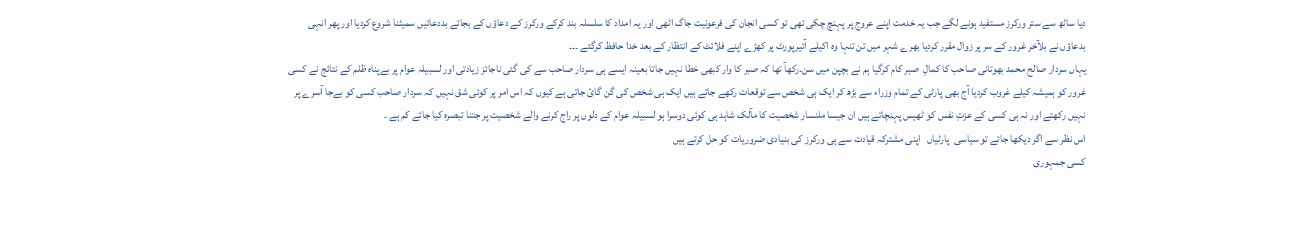دیا ساٹھ سے ستر ورکرز مستفید ہونے لگے جب یہ خدمت اپنے عروج پر پہنچ چکی تھی تو کسی انجان کی فرعونیت جاگ اٹھی اور یہ امداد کا سلسلہ بند کرکے ورکرز کے دعاؤں کے بجائے بددعائیں سمیٹنا شروع کردیا اور پھر انہی بدعاؤں نے بلآخر غرور کے سر پر زوال مقرر کردیا بھرے شہر میں تن تنہا وہ اکیلے آئیرپورٹ پر کھڑے اپنے فلائٹ کے انتظار کے بعد خدا حافظ کرگئے ۔۔۔
یہاں سردار صالح محمد بھوتانی صاحب کا کمالِ  صبر کام کرگیا ہم نے بچپن میں سن۔رکھآ تھا کہ صبر کا وار کبھی خطا نہیں جاتا بعینہ ایسے ہی سردار صاحب سے کی گئی ناجائز زیادتی اور لسبیلہ عوام پر بےپناہ ظلم کے نتائج نے کسی غرور کو ہمیشہ کیلے غروب کردیا آج بھی پارٹی کے تمام وزراء سے بڑھ کر ایک ہی شخص سے توقعات رکھے جاتے ہیں ایک ہی شخص کی گن گائ جاتی ہے کیوں کہ اس امر پر کوئی شق نہیں کہ سردار صاحب کسی کو بےجا آسرے پر نہیں رکھتے اور نہ ہی کسی کے عزتِ نفس کو ٹھیس پہنچاتے ہیں ان جیسا ملنسار شخصیت کا مآلک شاہد ہی کوئی دوسرا ہو لسبیلہ عوام کے دلوں پر راج کرنے والے شخصیت پر جتنا تبصرہ کیا جائے کم ہے ۔
اس نظر سے اگر دیکھا جائے تو سیاسی  پارٹیاں   اپنی مشترکہ قیادت سے ہی ورکرز کی بنیادی ضروریات کو حل کرتے ہیں
کسی جمہوری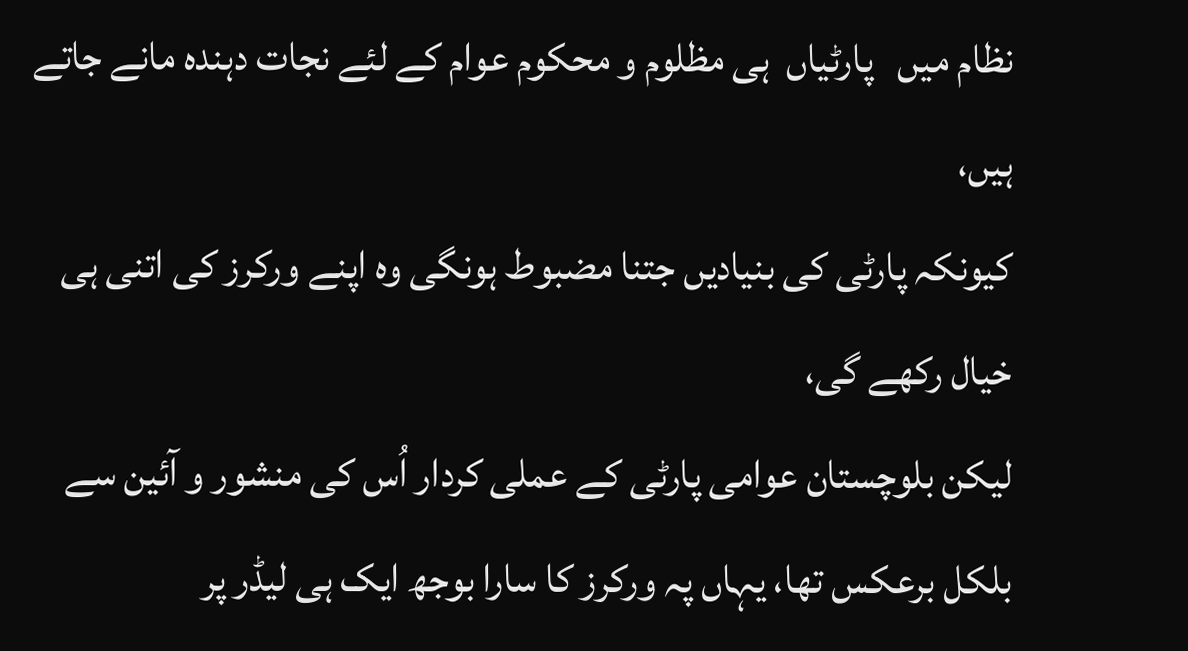نظام میں   پارٹیاں  ہی مظلوم و محکوم عوام کے لئے نجات دہندہ مانے جاتے ہیں،
کیونکہ پارٹی کی بنیادیں جتنا مضبوط ہونگی وہ اپنے ورکرز کی اتنی ہی خیال رکھے گی،
لیکن بلوچستان عوامی پارٹی کے عملی کردار اُس کی منشور و آئین سے بلکل برعکس تھا، یہاں پہ ورکرز کا سارا بوجھ ایک ہی لیڈر پر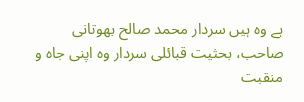ہے وہ ہیں سردار محمد صالح بھوتانی صاحب، بحثیت قبائلی سردار وہ اپنی جاہ و منقبت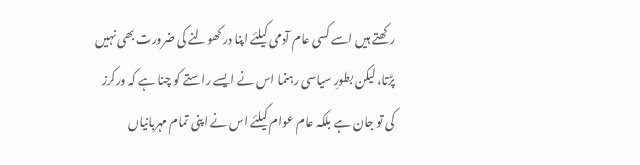رکھتے ہیں اسے کسی عام آدمی کیلئے اپنا در کھولنے کی ضرورت بھی نہیں پڑتا، لیکن بطورِ سیاسی رہنما اس نے ایسے راستے کو چنا ہے کہ ورکرز کی تو جان ہے بلکہ عام عوام کیلئے اس نے اپنی تمام مہربانیاں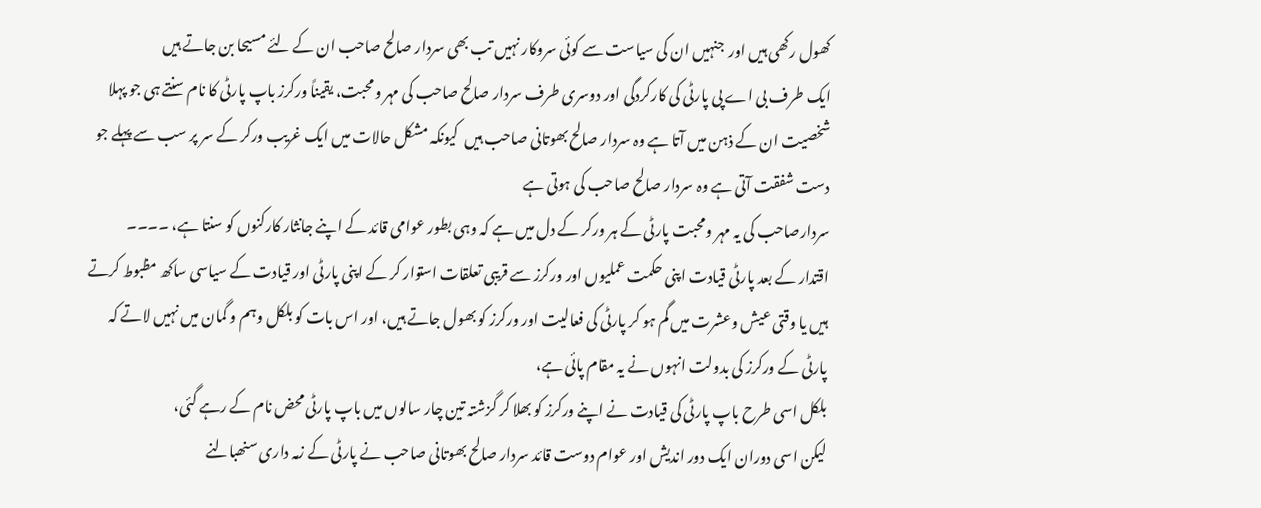کھول رکھی ہیں اور  جنہیں ان کی سیاست سے کوئی سروکار نہیں تب بھی سردار صالح صاحب ان کے لئے مسیحا بن جاتے ہیں
ایک طرف بی اے پی پارٹی کی کارکردگی اور دوسری طرف سردار صالح صاحب کی مہر ومحبت، یقیناً ورکرز باپ پارٹی کا نام سنتے ہی جو پہلا شخصیت ان کے ذہن میں آتا ہے وہ سردار صالح بھوتانی صاحب ہیں  کیونکہ مشکل حالات میں ایک غریب ورکر کے سر پر سب سے پہلے جو دست شفقت آتی ہے وہ سردار صالح صاحب کی ہوتی ہے
سردارصاحب کی یہ مہر ومحبت پارٹی کے ہر ورکر کے دل میں ہے کہ وہی بطور عوامی قائد کے اپنے جانثار کارکنوں کو سنتا ہے، ۔۔۔۔
اقتدار کے بعد پارٹی قیادت اپنی حکمت عملیوں اور ورکرز سے قریبی تعلقات استوار کر کے اپنی پارٹی اور قیادت کے سیاسی ساکھ مظبوط کرتے ہیں یا وقتی عیش وعشرت میں گم ہو کر پارٹی کی فعالیت اور ورکرز کو بھول جاتے ہیں، اور اس بات کو بلکل وہم و گمان میں نہیں لاتے کہ پارٹی کے ورکرز کی بدولت انہوں نے یہ مقام پائی ہے،
بلکل اسی طرح باپ پارٹی کی قیادت نے اپنے ورکرز کو بھلا کر گزشتہ تین چار سالوں میں باپ پارٹی محض نام کے رہے گئی،
لیکن اسی دوران ایک دور اندیش اور عوام دوست قائد سردار صالح بھوتانی صاحب نے پارٹی کے زمہ داری سنھبالنے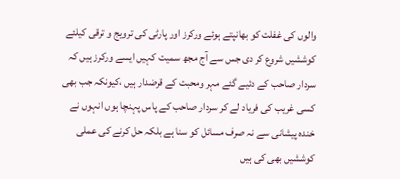والوں کی غفلت کو بھانپتے ہوئے ورکرز اور پارٹی کی ترویج و ترقی کیلئے کوششیں شروع کر دی جس سے آج مجھ سمیت کہیں ایسے ورکرز ہیں کہ سردار صاحب کے دئیے گئے مہر ومحبت کے قرضدار ہیں ،کیونکہ جب بھی کسی غریب کی فریاد لے کر سردار صاحب کے پاس پہنچا ہوں انہوں نے خندہ پیشانی سے نہ صرف مسائل کو سنا ہے بلکہ حل کرنے کی عملی کوششیں بھی کی ہیں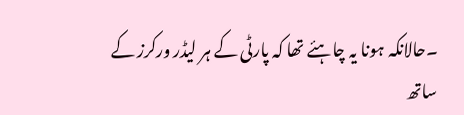۔حالانکہ ہونا یہ چاہئے تھا کہ پارٹی کے ہر لیڈر ورکرز کے ساتھ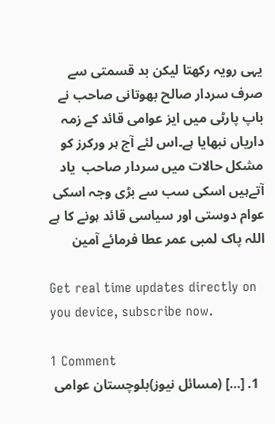یہی رویہ رکھتا لیکن بد قسمتی سے صرف سردار صالح بھوتانی صاحب نے باپ پارٹی میں ایز عوامی قائد کے زمہ داریاں نبھایا ہے۔اس لئے آج ہر ورکرز کو مشکل حالات میں سردار صاحب  یاد آتےہیں اسکی سب سے بڑی وجہ اسکی عوام دوستی اور سیاسی قائد ہونے کا ہے اللہ پاک لمبی عمر عطا فرمائے آمین

Get real time updates directly on you device, subscribe now.

1 Comment
  1. […] (مسائل نیوز)بلوچستان عوامی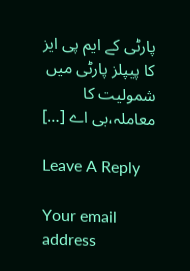پارٹی کے ایم پی ایز کا پیپلز پارٹی میں شمولیت کا معاملہ،بی اے […]

Leave A Reply

Your email address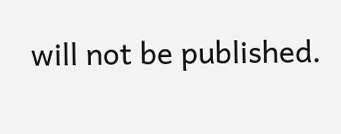will not be published.